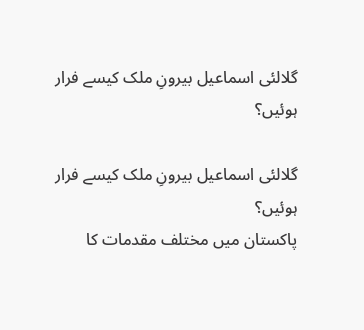گلالئی اسماعیل بیرونِ ملک کیسے فرار ہوئیں؟

گلالئی اسماعیل بیرونِ ملک کیسے فرار ہوئیں؟
پاکستان میں مختلف مقدمات کا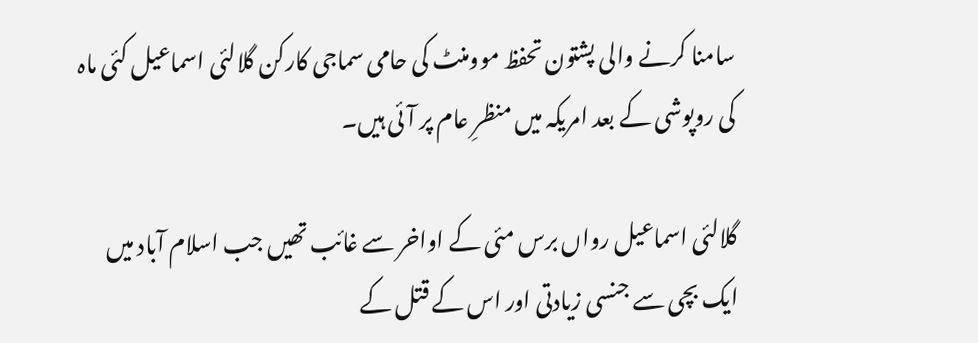سامنا کرنے والی پشتون تحفظ موومنٹ کی حامی سماجی کارکن گلالئی اسماعیل کئی ماہ کی روپوشی کے بعد امریکہ میں منظرِ عام پر آئی ہیں۔

گلالئی اسماعیل رواں برس مئی کے اواخر سے غائب تھیں جب اسلام آباد میں ایک بچی سے جنسی زیادتی اور اس کے قتل کے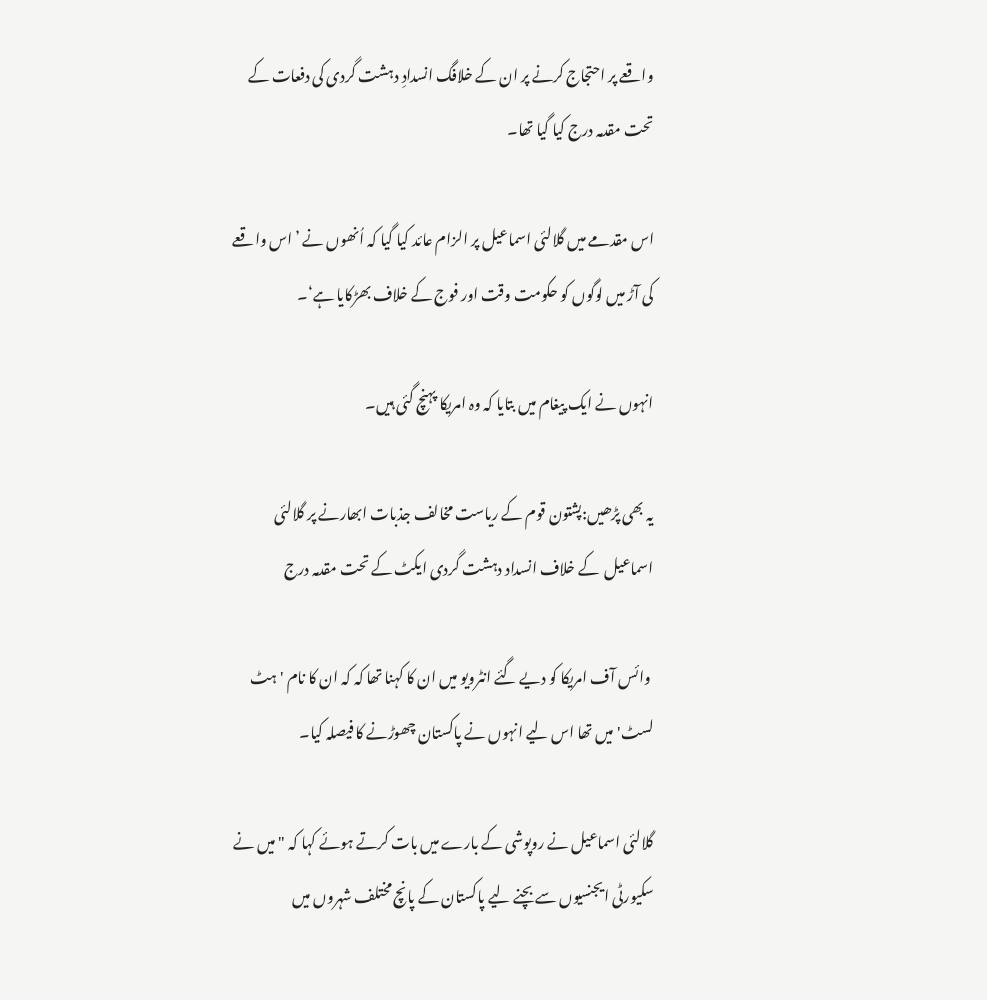واقعے پر احتجاج کرنے پر ان کے خلافگ انسدادِ دہشت گردی کی دفعات کے تحت مقدمہ درج کیا گیا تھا۔

اس مقدمے میں گلالئی اسماعیل پر الزام عائد کیا گیا کہ اُنھوں نے ’اس واقعے کی آڑ میں لوگوں کو حکومت وقت اور فوج کے خلاف بھڑکایا ہے‘۔

انہوں نے ایک پیغام میں بتایا کہ وہ امریکا پہنچ گئی ہیں۔

یہ بھی پڑھیں:پشتون قوم کے ریاست مخالف جذبات ابھارنے پر گلالئی اسماعیل  کے خلاف انسداد دہشت گردی ایکٹ کے تحت مقدمہ درج

 وائس آف امریکا کو دیے گئے انٹرویو میں ان کا کہنا تھا کہ کہ ان کا نام 'ہٹ لسٹ' میں تھا اس لیے انہوں نے پاکستان چھوڑنے کا فیصلہ کیا۔

گلالئی اسماعیل نے روپوشی کے بارے میں بات کرتے ہوئے کہا کہ "میں نے سکیورٹی ایجنسیوں سے بچنے لیے پاکستان کے پانچ مختلف شہروں میں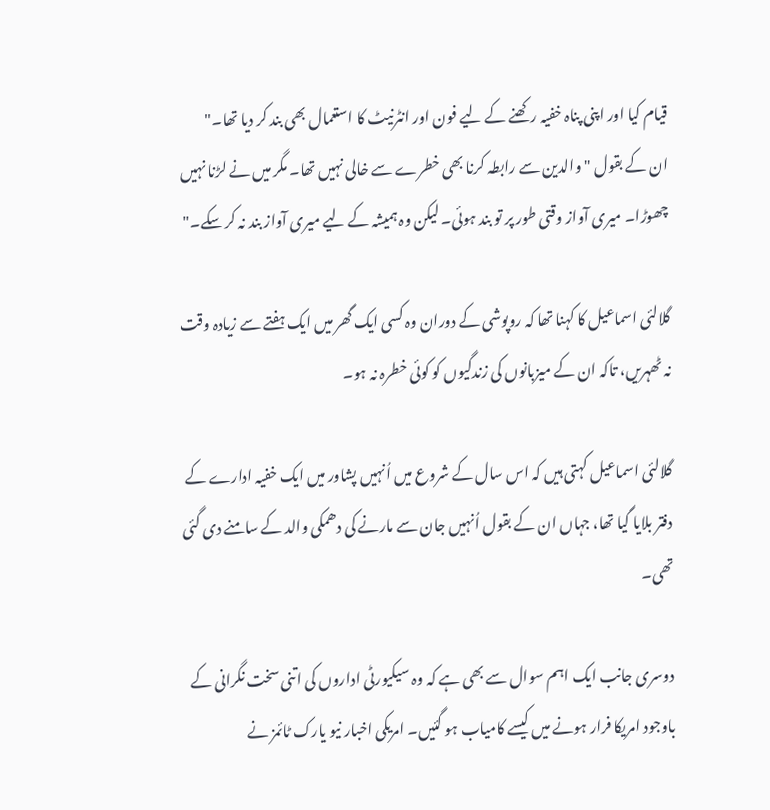قیام کیا اور اپنی پناہ خفیہ رکھنے کے لیے فون اور انٹرنیٹ کا استعمال بھی بند کر دیا تھا۔"
ان کے بقول "والدین سے رابطہ کرنا بھی خطرے سے خالی نہیں تھا۔ مگر میں نے لڑنا نہیں چھوڑا۔ میری آواز وقتی طور پر تو بند ہوئی۔ لیکن وہ ہمیشہ کے لیے میری آواز بند نہ کر سکے۔"

گلالئی اسماعیل کا کہنا تھا کہ روپوشی کے دوران وہ کسی ایک گھر میں ایک ہفتے سے زیادہ وقت نہ ٹھہریں، تاکہ ان کے میزبانوں کی زندگیوں کو کوئی خطرہ نہ ہو۔

گلالئی اسماعیل کہتی ہیں کہ اس سال کے شروع میں اُنہیں پشاور میں ایک خفیہ ادارے کے دفتر بلایا گیا تھا، جہاں ان کے بقول اُنہیں جان سے مارنے کی دھمکی والد کے سامنے دی گئی تھی۔

دوسری جانب ایک اہم سوال سے بھی ہے کہ وہ سیکیورٹی اداروں کی اتنی سخت نگرانی کے باوجود امریکا فرار ہونے میں کیسے کامیاب ہو گئیں۔ امریکی اخبار نیو یارک ٹائمز نے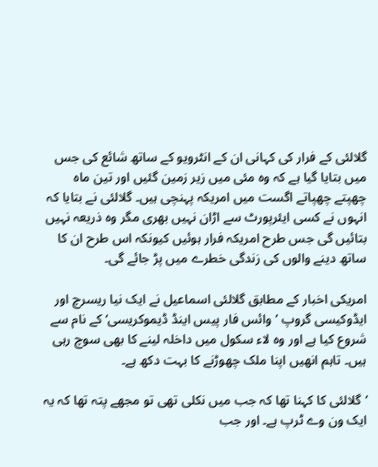گلالئی کے فرار کی کہانی ان کے انٹرویو کے ساتھ شائع کی جس میں بتایا گیا ہے کہ وہ مئی میں زیر زمین گئیں اور تین ماہ چھپتے چھپاتے اگست میں امریکہ پہنچی ہیں۔ گلالئی نے بتایا کہ انہوں نے کسی ایئرپورٹ سے اڑان نہیں بھری مگر وہ ذریعہ نہیں بتائیں گی جس طرح امریکہ فرار ہوئیں کیونکہ اس طرح ان کا ساتھ دینے والوں کی زندگی خطرے میں پڑ جائے گی۔

امریکی اخبار کے مطابق گلالئی اسماعیل نے ایک نیا ریسرچ اور ایڈوکیسی گروپ ’وائس فار پیس اینڈ ڈیموکریسی‘ کے نام سے شروع کیا ہے اور وہ لاء سکول میں داخلہ لینے کا بھی سوچ رہی ہیں۔ تاہم انھیں اپنا ملک چھوڑنے کا بہت دکھ ہے۔

’گلالئی کا کہنا تھا کہ جب میں نکلی تھی تو مجھے پتہ تھا کہ یہ ایک ون وے ٹرپ ہے۔ اور جب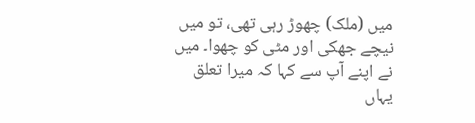میں (ملک) چھوڑ رہی تھی، تو میں نیچے جھکی اور مٹی کو چھوا۔ میں نے اپنے آپ سے کہا کہ میرا تعلق یہاں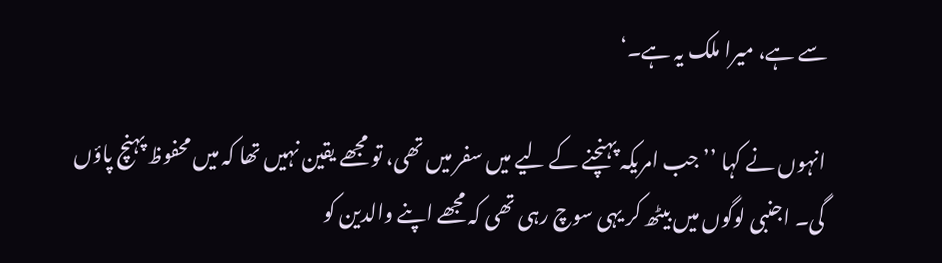سے ہے، میرا ملک یہ ہے۔‘

انہوں نے کہا ’’جب امریکہ پہنچنے کے لیے میں سفر میں تھی، تو مجھے یقین نہیں تھا کہ میں محفوظ پہنچ پاؤں گی۔ اجنبی لوگوں میں بیٹھ کر یہی سوچ رہی تھی کہ مجھے اپنے والدین کو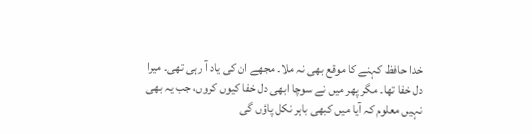خدا حافظ کہنے کا موقع بھی نہ ملا۔ مجھے ان کی یاد آ رہی تھی۔ میرا دل خفا تھا۔ مگر پھر میں نے سوچا ابھی دل خفا کیوں کروں، جب یہ بھی نہیں معلوم کہ آیا میں کبھی باہر نکل پاؤں گی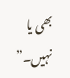بھی یا نہیں۔”